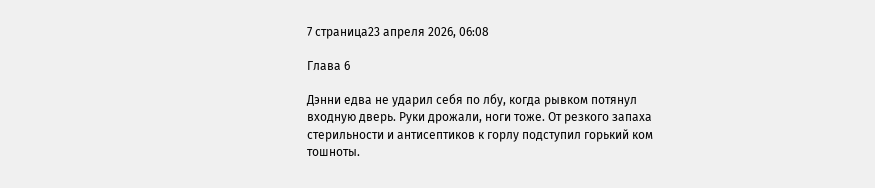7 страница23 апреля 2026, 06:08

Глава 6

Дэнни едва не ударил себя по лбу, когда рывком потянул входную дверь. Руки дрожали, ноги тоже. От резкого запаха стерильности и антисептиков к горлу подступил горький ком тошноты.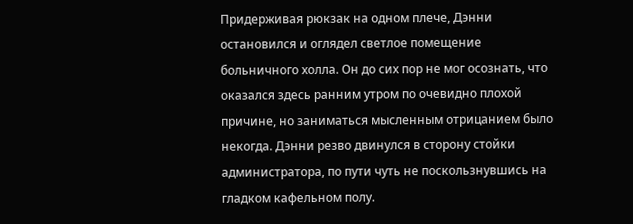Придерживая рюкзак на одном плече, Дэнни остановился и оглядел светлое помещение больничного холла. Он до сих пор не мог осознать, что оказался здесь ранним утром по очевидно плохой причине, но заниматься мысленным отрицанием было некогда. Дэнни резво двинулся в сторону стойки администратора, по пути чуть не поскользнувшись на гладком кафельном полу.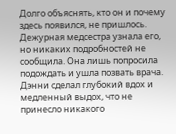Долго объяснять, кто он и почему здесь появился, не пришлось. Дежурная медсестра узнала его, но никаких подробностей не сообщила. Она лишь попросила подождать и ушла позвать врача. Дэнни сделал глубокий вдох и медленный выдох, что не принесло никакого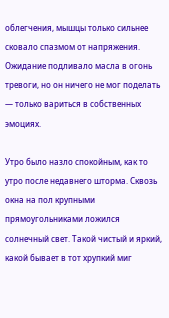облегчения, мышцы только сильнее сковало спазмом от напряжения. Ожидание подливало масла в огонь тревоги, но он ничего не мог поделать — только вариться в собственных эмоциях.

Утро было назло спокойным, как то утро после недавнего шторма. Сквозь окна на пол крупными прямоугольниками ложился солнечный свет. Такой чистый и яркий, какой бывает в тот хрупкий миг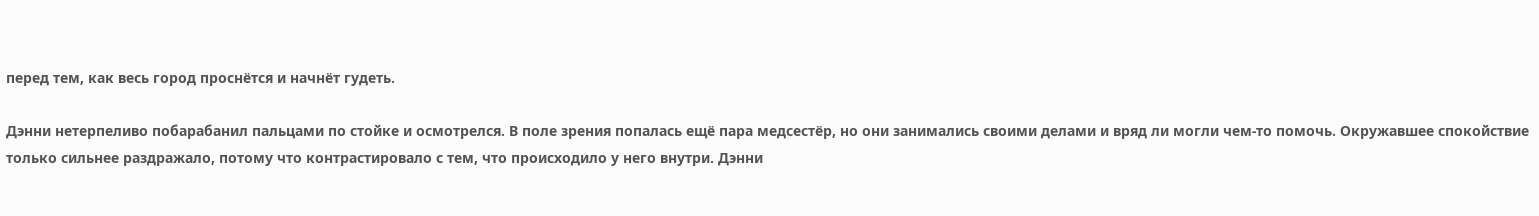перед тем, как весь город проснётся и начнёт гудеть.

Дэнни нетерпеливо побарабанил пальцами по стойке и осмотрелся. В поле зрения попалась ещё пара медсестёр, но они занимались своими делами и вряд ли могли чем-то помочь. Окружавшее спокойствие только сильнее раздражало, потому что контрастировало с тем, что происходило у него внутри. Дэнни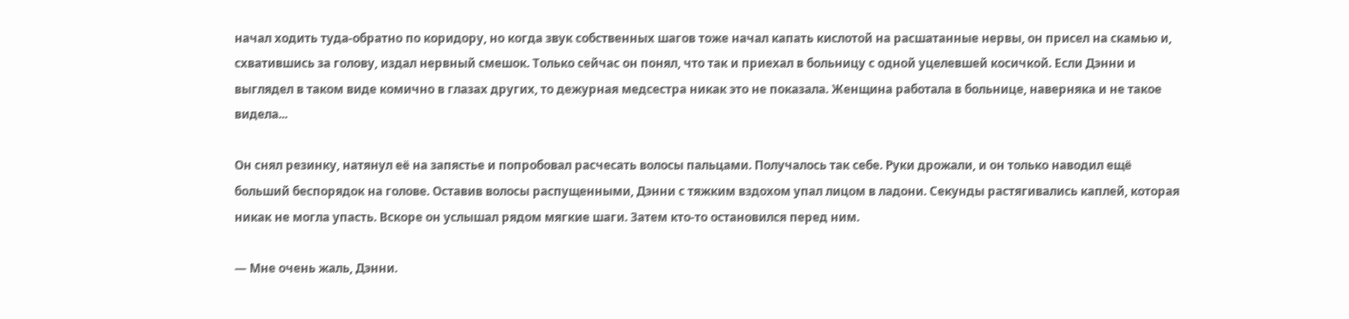начал ходить туда-обратно по коридору, но когда звук собственных шагов тоже начал капать кислотой на расшатанные нервы, он присел на скамью и, схватившись за голову, издал нервный смешок. Только сейчас он понял, что так и приехал в больницу с одной уцелевшей косичкой. Если Дэнни и выглядел в таком виде комично в глазах других, то дежурная медсестра никак это не показала. Женщина работала в больнице, наверняка и не такое видела...

Он снял резинку, натянул её на запястье и попробовал расчесать волосы пальцами. Получалось так себе. Руки дрожали, и он только наводил ещё больший беспорядок на голове. Оставив волосы распущенными, Дэнни с тяжким вздохом упал лицом в ладони. Секунды растягивались каплей, которая никак не могла упасть. Вскоре он услышал рядом мягкие шаги. Затем кто-то остановился перед ним.

— Мне очень жаль, Дэнни.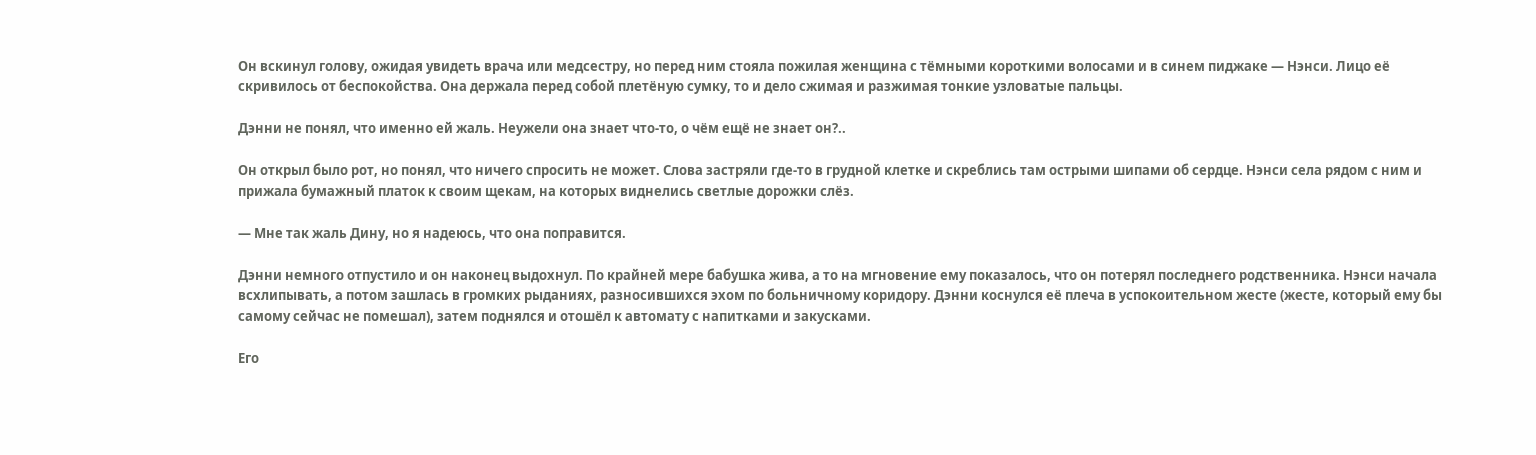Он вскинул голову, ожидая увидеть врача или медсестру, но перед ним стояла пожилая женщина с тёмными короткими волосами и в синем пиджаке — Нэнси. Лицо её скривилось от беспокойства. Она держала перед собой плетёную сумку, то и дело сжимая и разжимая тонкие узловатые пальцы.

Дэнни не понял, что именно ей жаль. Неужели она знает что-то, о чём ещё не знает он?..

Он открыл было рот, но понял, что ничего спросить не может. Слова застряли где-то в грудной клетке и скреблись там острыми шипами об сердце. Нэнси села рядом с ним и прижала бумажный платок к своим щекам, на которых виднелись светлые дорожки слёз.

— Мне так жаль Дину, но я надеюсь, что она поправится.

Дэнни немного отпустило и он наконец выдохнул. По крайней мере бабушка жива, а то на мгновение ему показалось, что он потерял последнего родственника. Нэнси начала всхлипывать, а потом зашлась в громких рыданиях, разносившихся эхом по больничному коридору. Дэнни коснулся её плеча в успокоительном жесте (жесте, который ему бы самому сейчас не помешал), затем поднялся и отошёл к автомату с напитками и закусками.

Его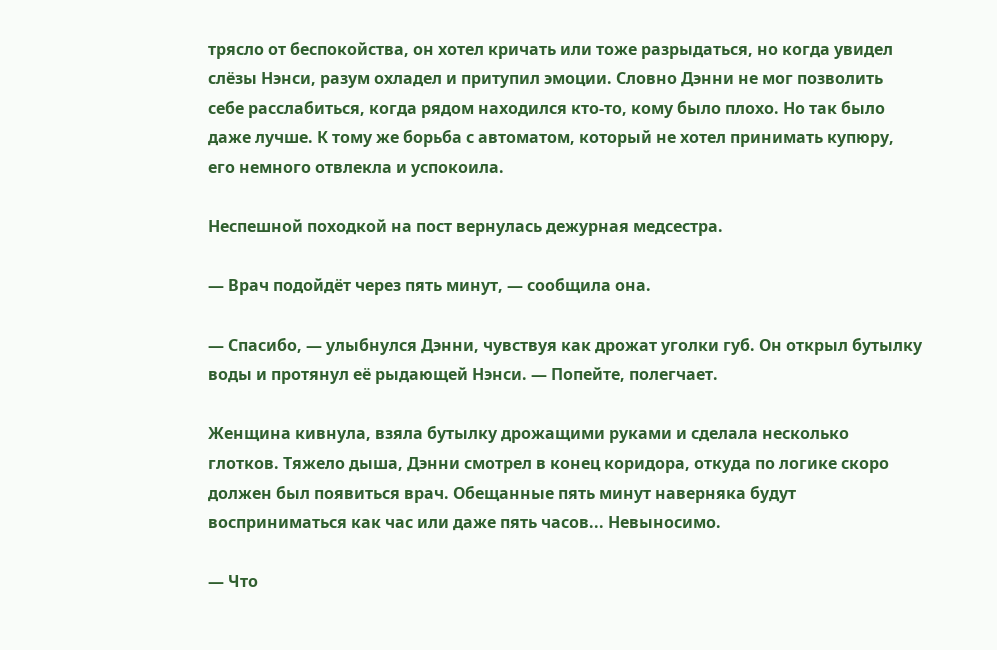трясло от беспокойства, он хотел кричать или тоже разрыдаться, но когда увидел слёзы Нэнси, разум охладел и притупил эмоции. Словно Дэнни не мог позволить себе расслабиться, когда рядом находился кто-то, кому было плохо. Но так было даже лучше. К тому же борьба с автоматом, который не хотел принимать купюру, его немного отвлекла и успокоила.

Неспешной походкой на пост вернулась дежурная медсестра.

— Врач подойдёт через пять минут, — сообщила она.

— Спасибо, — улыбнулся Дэнни, чувствуя как дрожат уголки губ. Он открыл бутылку воды и протянул её рыдающей Нэнси. — Попейте, полегчает.

Женщина кивнула, взяла бутылку дрожащими руками и сделала несколько глотков. Тяжело дыша, Дэнни смотрел в конец коридора, откуда по логике скоро должен был появиться врач. Обещанные пять минут наверняка будут восприниматься как час или даже пять часов... Невыносимо.

— Что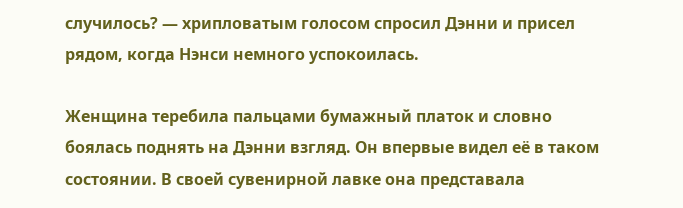случилось? — хрипловатым голосом спросил Дэнни и присел рядом, когда Нэнси немного успокоилась.

Женщина теребила пальцами бумажный платок и словно боялась поднять на Дэнни взгляд. Он впервые видел её в таком состоянии. В своей сувенирной лавке она представала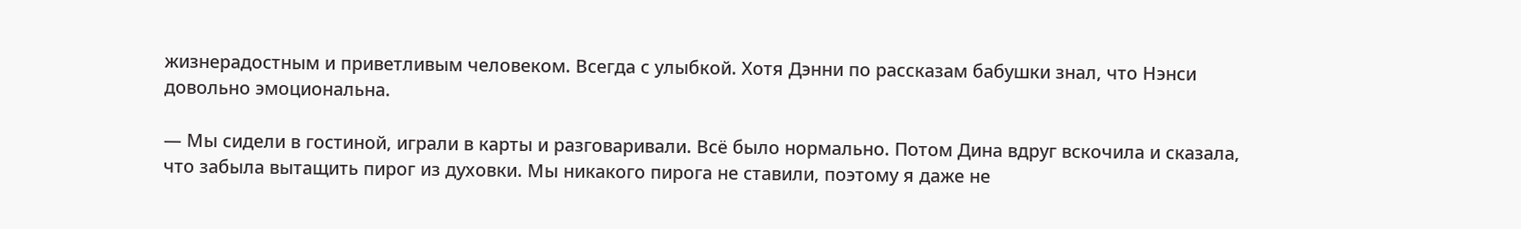жизнерадостным и приветливым человеком. Всегда с улыбкой. Хотя Дэнни по рассказам бабушки знал, что Нэнси довольно эмоциональна.

— Мы сидели в гостиной, играли в карты и разговаривали. Всё было нормально. Потом Дина вдруг вскочила и сказала, что забыла вытащить пирог из духовки. Мы никакого пирога не ставили, поэтому я даже не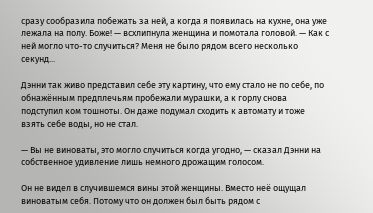сразу сообразила побежать за ней, а когда я появилась на кухне, она уже лежала на полу. Боже! — всхлипнула женщина и помотала головой. — Как с ней могло что-то случиться? Меня не было рядом всего несколько секунд...

Дэнни так живо представил себе эту картину, что ему стало не по себе, по обнажённым предплечьям пробежали мурашки, а к горлу снова подступил ком тошноты. Он даже подумал сходить к автомату и тоже взять себе воды, но не стал.

— Вы не виноваты, это могло случиться когда угодно, — сказал Дэнни на собственное удивление лишь немного дрожащим голосом.

Он не видел в случившемся вины этой женщины. Вместо неё ощущал виноватым себя. Потому что он должен был быть рядом с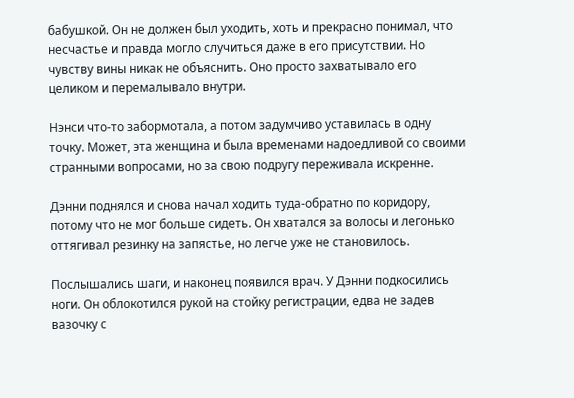бабушкой. Он не должен был уходить, хоть и прекрасно понимал, что несчастье и правда могло случиться даже в его присутствии. Но чувству вины никак не объяснить. Оно просто захватывало его целиком и перемалывало внутри.

Нэнси что-то забормотала, а потом задумчиво уставилась в одну точку. Может, эта женщина и была временами надоедливой со своими странными вопросами, но за свою подругу переживала искренне.

Дэнни поднялся и снова начал ходить туда-обратно по коридору, потому что не мог больше сидеть. Он хватался за волосы и легонько оттягивал резинку на запястье, но легче уже не становилось.

Послышались шаги, и наконец появился врач. У Дэнни подкосились ноги. Он облокотился рукой на стойку регистрации, едва не задев вазочку с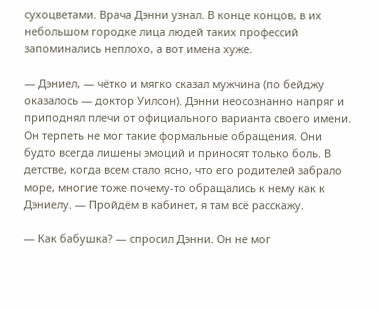сухоцветами. Врача Дэнни узнал. В конце концов, в их небольшом городке лица людей таких профессий запоминались неплохо, а вот имена хуже.

— Дэниел, — чётко и мягко сказал мужчина (по бейджу оказалось — доктор Уилсон). Дэнни неосознанно напряг и приподнял плечи от официального варианта своего имени. Он терпеть не мог такие формальные обращения. Они будто всегда лишены эмоций и приносят только боль. В детстве, когда всем стало ясно, что его родителей забрало море, многие тоже почему-то обращались к нему как к Дэниелу. — Пройдём в кабинет, я там всё расскажу.

— Как бабушка? — спросил Дэнни. Он не мог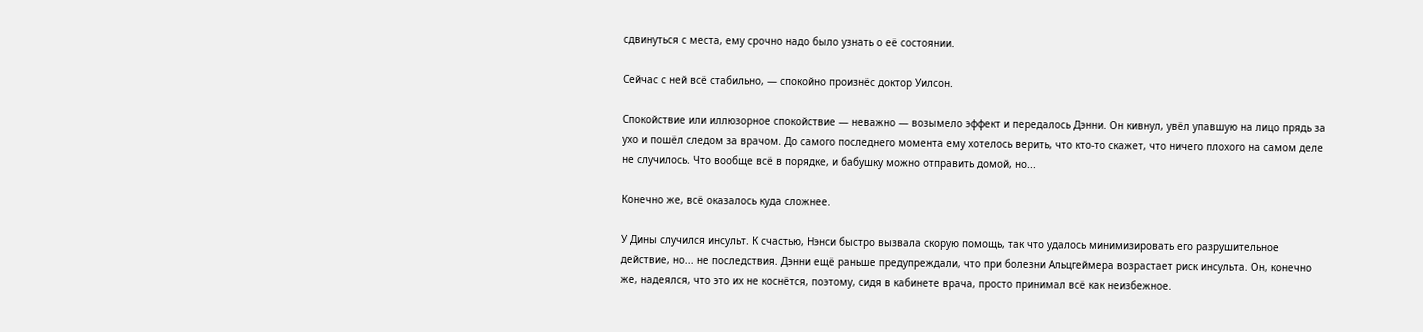сдвинуться с места, ему срочно надо было узнать о её состоянии.

Сейчас с ней всё стабильно, — спокойно произнёс доктор Уилсон.

Спокойствие или иллюзорное спокойствие — неважно — возымело эффект и передалось Дэнни. Он кивнул, увёл упавшую на лицо прядь за ухо и пошёл следом за врачом. До самого последнего момента ему хотелось верить, что кто-то скажет, что ничего плохого на самом деле не случилось. Что вообще всё в порядке, и бабушку можно отправить домой, но...

Конечно же, всё оказалось куда сложнее.

У Дины случился инсульт. К счастью, Нэнси быстро вызвала скорую помощь, так что удалось минимизировать его разрушительное действие, но... не последствия. Дэнни ещё раньше предупреждали, что при болезни Альцгеймера возрастает риск инсульта. Он, конечно же, надеялся, что это их не коснётся, поэтому, сидя в кабинете врача, просто принимал всё как неизбежное.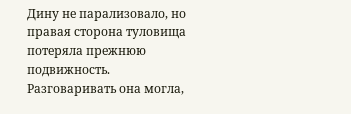Дину не парализовало, но правая сторона туловища потеряла прежнюю подвижность. Разговаривать она могла,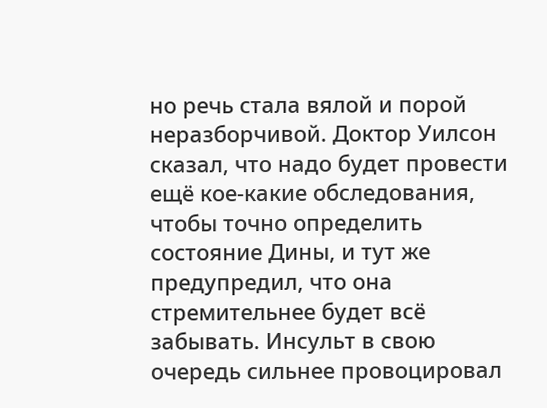но речь стала вялой и порой неразборчивой. Доктор Уилсон сказал, что надо будет провести ещё кое-какие обследования, чтобы точно определить состояние Дины, и тут же предупредил, что она стремительнее будет всё забывать. Инсульт в свою очередь сильнее провоцировал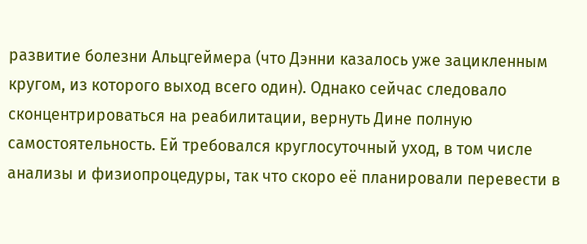развитие болезни Альцгеймера (что Дэнни казалось уже зацикленным кругом, из которого выход всего один). Однако сейчас следовало сконцентрироваться на реабилитации, вернуть Дине полную самостоятельность. Ей требовался круглосуточный уход, в том числе анализы и физиопроцедуры, так что скоро её планировали перевести в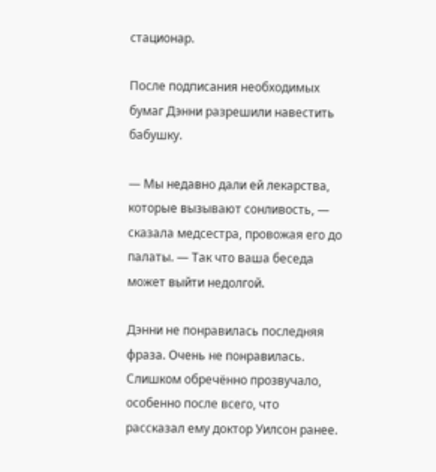стационар.

После подписания необходимых бумаг Дэнни разрешили навестить бабушку.

— Мы недавно дали ей лекарства, которые вызывают сонливость, — сказала медсестра, провожая его до палаты. — Так что ваша беседа может выйти недолгой.

Дэнни не понравилась последняя фраза. Очень не понравилась. Слишком обречённо прозвучало, особенно после всего, что рассказал ему доктор Уилсон ранее.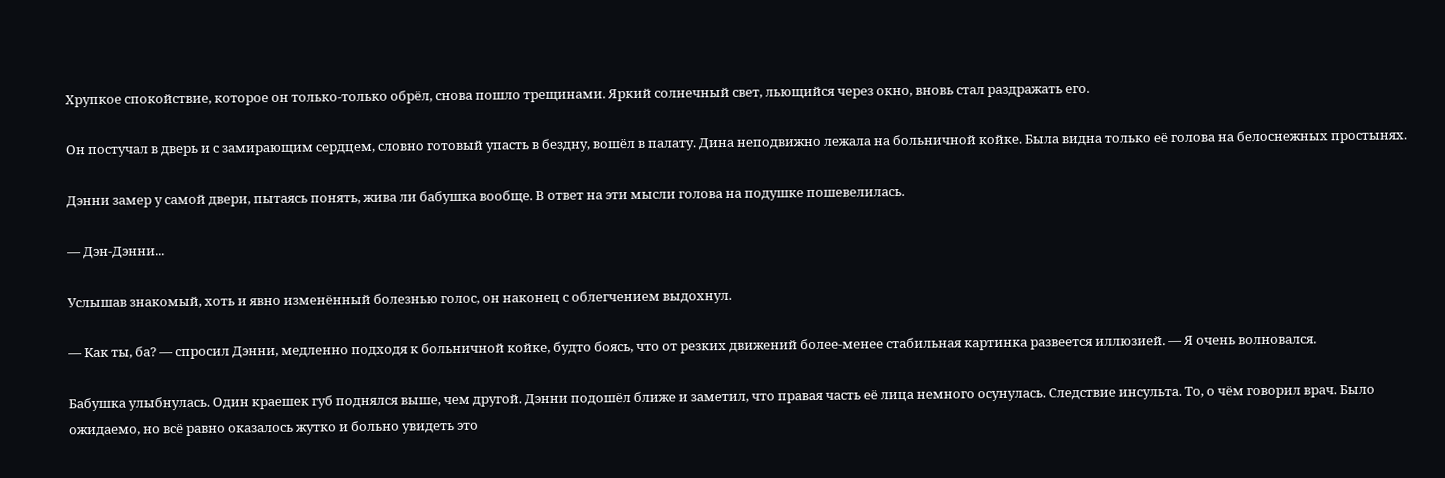Хрупкое спокойствие, которое он только-только обрёл, снова пошло трещинами. Яркий солнечный свет, льющийся через окно, вновь стал раздражать его.

Он постучал в дверь и с замирающим сердцем, словно готовый упасть в бездну, вошёл в палату. Дина неподвижно лежала на больничной койке. Была видна только её голова на белоснежных простынях.

Дэнни замер у самой двери, пытаясь понять, жива ли бабушка вообще. В ответ на эти мысли голова на подушке пошевелилась.

— Дэн-Дэнни...

Услышав знакомый, хоть и явно изменённый болезнью голос, он наконец с облегчением выдохнул.

— Как ты, ба? — спросил Дэнни, медленно подходя к больничной койке, будто боясь, что от резких движений более-менее стабильная картинка развеется иллюзией. — Я очень волновался.

Бабушка улыбнулась. Один краешек губ поднялся выше, чем другой. Дэнни подошёл ближе и заметил, что правая часть её лица немного осунулась. Следствие инсульта. То, о чём говорил врач. Было ожидаемо, но всё равно оказалось жутко и больно увидеть это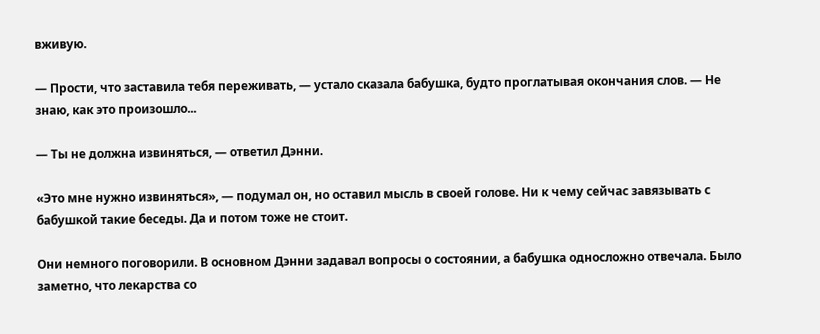вживую.

— Прости, что заставила тебя переживать, — устало сказала бабушка, будто проглатывая окончания слов. — Не знаю, как это произошло...

— Ты не должна извиняться, — ответил Дэнни.

«Это мне нужно извиняться», — подумал он, но оставил мысль в своей голове. Ни к чему сейчас завязывать с бабушкой такие беседы. Да и потом тоже не стоит.

Они немного поговорили. В основном Дэнни задавал вопросы о состоянии, а бабушка односложно отвечала. Было заметно, что лекарства со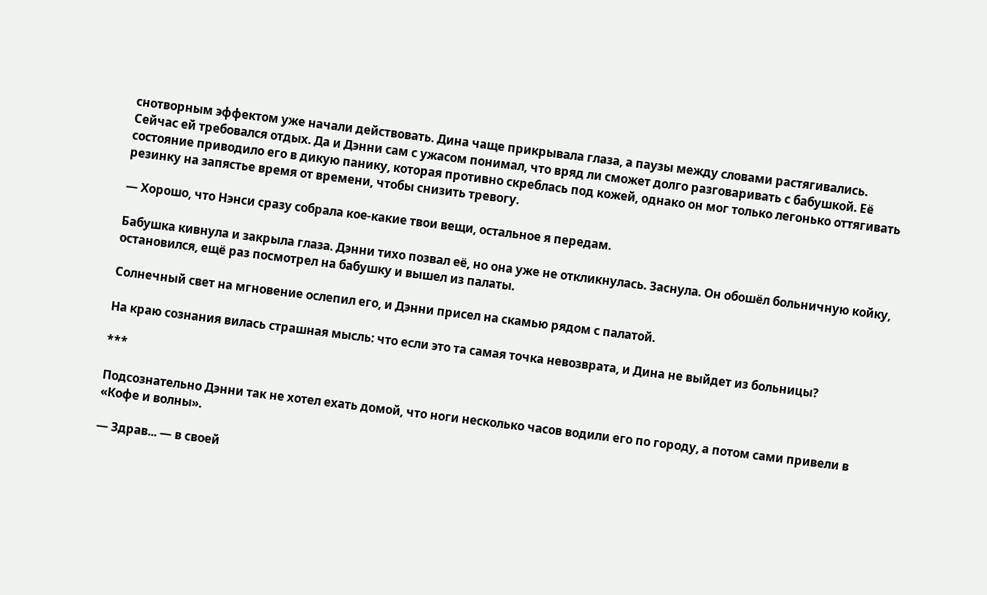снотворным эффектом уже начали действовать. Дина чаще прикрывала глаза, а паузы между словами растягивались. Сейчас ей требовался отдых. Да и Дэнни сам с ужасом понимал, что вряд ли сможет долго разговаривать с бабушкой. Её состояние приводило его в дикую панику, которая противно скреблась под кожей, однако он мог только легонько оттягивать резинку на запястье время от времени, чтобы снизить тревогу.

— Хорошо, что Нэнси сразу собрала кое-какие твои вещи, остальное я передам.

Бабушка кивнула и закрыла глаза. Дэнни тихо позвал её, но она уже не откликнулась. Заснула. Он обошёл больничную койку, остановился, ещё раз посмотрел на бабушку и вышел из палаты.

Солнечный свет на мгновение ослепил его, и Дэнни присел на скамью рядом с палатой.

На краю сознания вилась страшная мысль: что если это та самая точка невозврата, и Дина не выйдет из больницы?

***

Подсознательно Дэнни так не хотел ехать домой, что ноги несколько часов водили его по городу, а потом сами привели в «Кофе и волны».

— Здрав... — в своей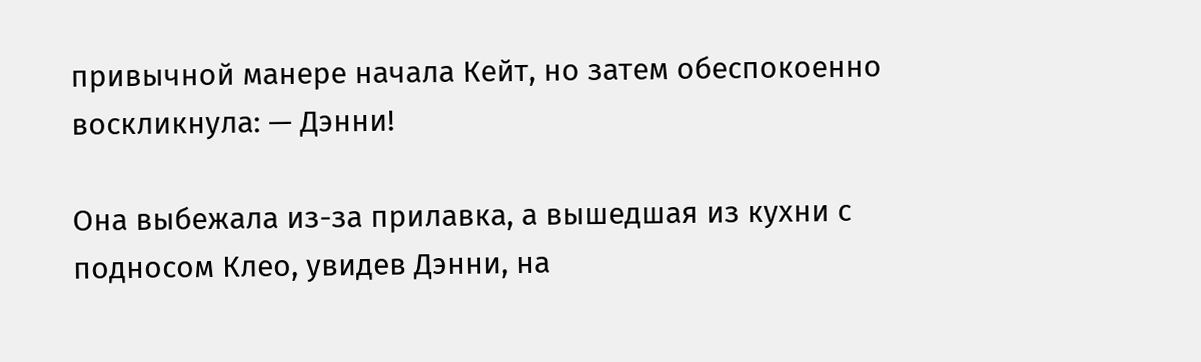привычной манере начала Кейт, но затем обеспокоенно воскликнула: — Дэнни!

Она выбежала из-за прилавка, а вышедшая из кухни с подносом Клео, увидев Дэнни, на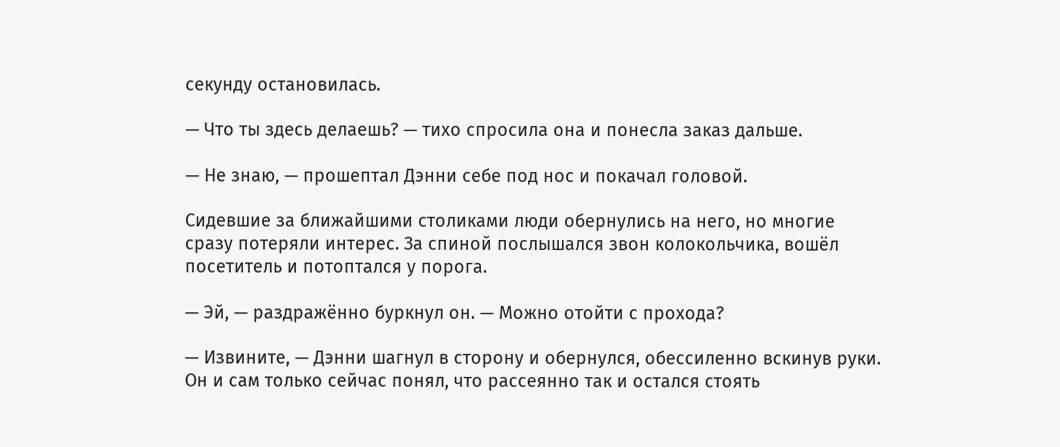секунду остановилась.

— Что ты здесь делаешь? — тихо спросила она и понесла заказ дальше.

— Не знаю, — прошептал Дэнни себе под нос и покачал головой.

Сидевшие за ближайшими столиками люди обернулись на него, но многие сразу потеряли интерес. За спиной послышался звон колокольчика, вошёл посетитель и потоптался у порога.

— Эй, — раздражённо буркнул он. — Можно отойти с прохода?

— Извините, — Дэнни шагнул в сторону и обернулся, обессиленно вскинув руки. Он и сам только сейчас понял, что рассеянно так и остался стоять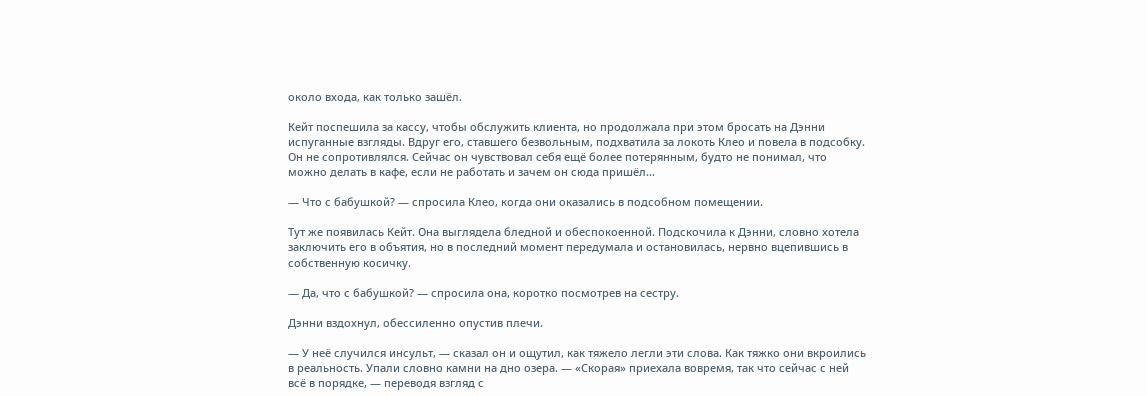около входа, как только зашёл.

Кейт поспешила за кассу, чтобы обслужить клиента, но продолжала при этом бросать на Дэнни испуганные взгляды. Вдруг его, ставшего безвольным, подхватила за локоть Клео и повела в подсобку. Он не сопротивлялся. Сейчас он чувствовал себя ещё более потерянным, будто не понимал, что можно делать в кафе, если не работать и зачем он сюда пришёл...

— Что с бабушкой? — спросила Клео, когда они оказались в подсобном помещении.

Тут же появилась Кейт. Она выглядела бледной и обеспокоенной. Подскочила к Дэнни, словно хотела заключить его в объятия, но в последний момент передумала и остановилась, нервно вцепившись в собственную косичку.

— Да, что с бабушкой? — спросила она, коротко посмотрев на сестру.

Дэнни вздохнул, обессиленно опустив плечи.

— У неё случился инсульт, — сказал он и ощутил, как тяжело легли эти слова. Как тяжко они вкроились в реальность. Упали словно камни на дно озера. — «Скорая» приехала вовремя, так что сейчас с ней всё в порядке, — переводя взгляд с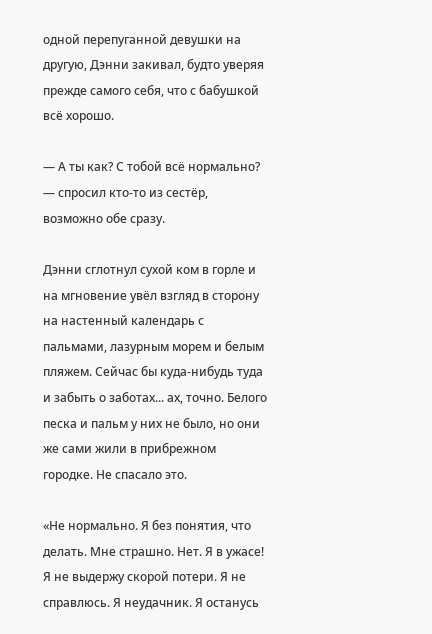одной перепуганной девушки на другую, Дэнни закивал, будто уверяя прежде самого себя, что с бабушкой всё хорошо.

— А ты как? С тобой всё нормально? — спросил кто-то из сестёр, возможно обе сразу.

Дэнни сглотнул сухой ком в горле и на мгновение увёл взгляд в сторону на настенный календарь с пальмами, лазурным морем и белым пляжем. Сейчас бы куда-нибудь туда и забыть о заботах... ах, точно. Белого песка и пальм у них не было, но они же сами жили в прибрежном городке. Не спасало это.

«Не нормально. Я без понятия, что делать. Мне страшно. Нет. Я в ужасе! Я не выдержу скорой потери. Я не справлюсь. Я неудачник. Я останусь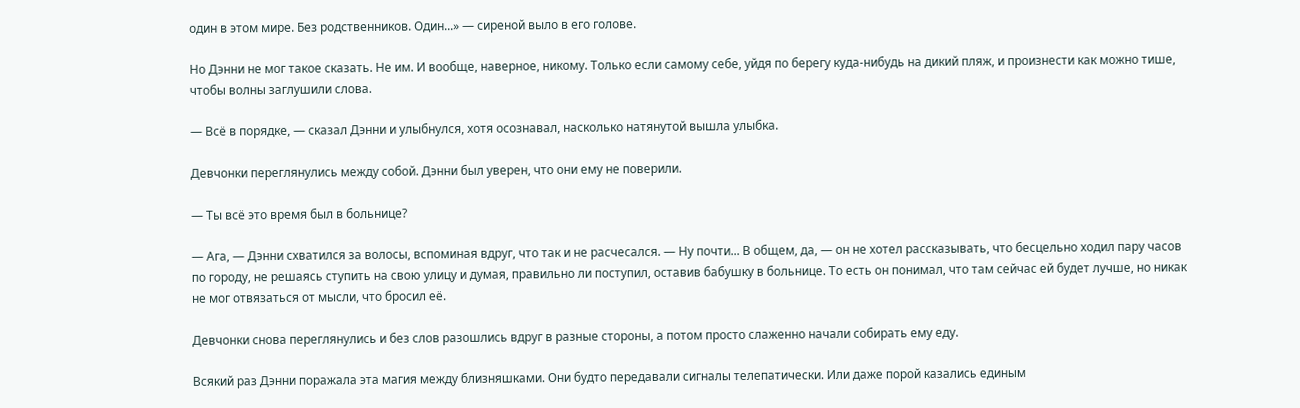один в этом мире. Без родственников. Один...» — сиреной выло в его голове.

Но Дэнни не мог такое сказать. Не им. И вообще, наверное, никому. Только если самому себе, уйдя по берегу куда-нибудь на дикий пляж, и произнести как можно тише, чтобы волны заглушили слова.

— Всё в порядке, — сказал Дэнни и улыбнулся, хотя осознавал, насколько натянутой вышла улыбка.

Девчонки переглянулись между собой. Дэнни был уверен, что они ему не поверили.

— Ты всё это время был в больнице?

— Ага, — Дэнни схватился за волосы, вспоминая вдруг, что так и не расчесался. — Ну почти... В общем, да, — он не хотел рассказывать, что бесцельно ходил пару часов по городу, не решаясь ступить на свою улицу и думая, правильно ли поступил, оставив бабушку в больнице. То есть он понимал, что там сейчас ей будет лучше, но никак не мог отвязаться от мысли, что бросил её.

Девчонки снова переглянулись и без слов разошлись вдруг в разные стороны, а потом просто слаженно начали собирать ему еду.

Всякий раз Дэнни поражала эта магия между близняшками. Они будто передавали сигналы телепатически. Или даже порой казались единым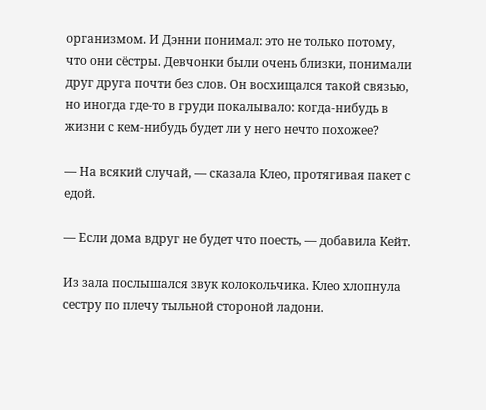организмом. И Дэнни понимал: это не только потому, что они сёстры. Девчонки были очень близки, понимали друг друга почти без слов. Он восхищался такой связью, но иногда где-то в груди покалывало: когда-нибудь в жизни с кем-нибудь будет ли у него нечто похожее?

— На всякий случай, — сказала Клео, протягивая пакет с едой.

— Если дома вдруг не будет что поесть, — добавила Кейт.

Из зала послышался звук колокольчика. Клео хлопнула сестру по плечу тыльной стороной ладони.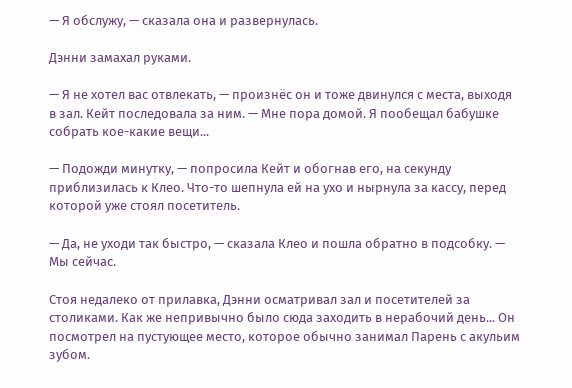— Я обслужу, — сказала она и развернулась.

Дэнни замахал руками.

— Я не хотел вас отвлекать, — произнёс он и тоже двинулся с места, выходя в зал. Кейт последовала за ним. — Мне пора домой. Я пообещал бабушке собрать кое-какие вещи...

— Подожди минутку, — попросила Кейт и обогнав его, на секунду приблизилась к Клео. Что-то шепнула ей на ухо и нырнула за кассу, перед которой уже стоял посетитель.

— Да, не уходи так быстро, — сказала Клео и пошла обратно в подсобку. — Мы сейчас.

Стоя недалеко от прилавка, Дэнни осматривал зал и посетителей за столиками. Как же непривычно было сюда заходить в нерабочий день... Он посмотрел на пустующее место, которое обычно занимал Парень с акульим зубом.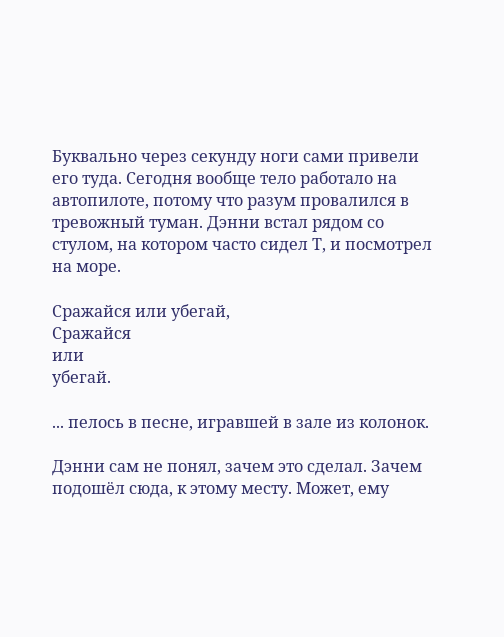Буквально через секунду ноги сами привели его туда. Сегодня вообще тело работало на автопилоте, потому что разум провалился в тревожный туман. Дэнни встал рядом со стулом, на котором часто сидел Т, и посмотрел на море.

Сражайся или убегай,
Сражайся
или
убегай.

... пелось в песне, игравшей в зале из колонок.

Дэнни сам не понял, зачем это сделал. Зачем подошёл сюда, к этому месту. Может, ему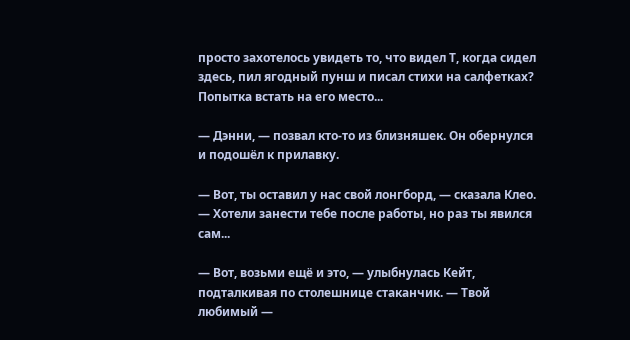просто захотелось увидеть то, что видел Т, когда сидел здесь, пил ягодный пунш и писал стихи на салфетках? Попытка встать на его место...

— Дэнни, — позвал кто-то из близняшек. Он обернулся и подошёл к прилавку.

— Вот, ты оставил у нас свой лонгборд, — сказала Клео. — Хотели занести тебе после работы, но раз ты явился сам...

— Вот, возьми ещё и это, — улыбнулась Кейт, подталкивая по столешнице стаканчик. — Твой любимый —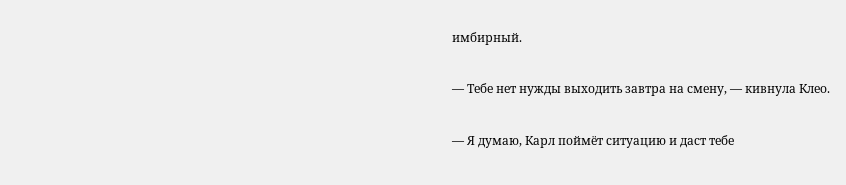имбирный.

— Тебе нет нужды выходить завтра на смену, — кивнула Клео.

— Я думаю, Карл поймёт ситуацию и даст тебе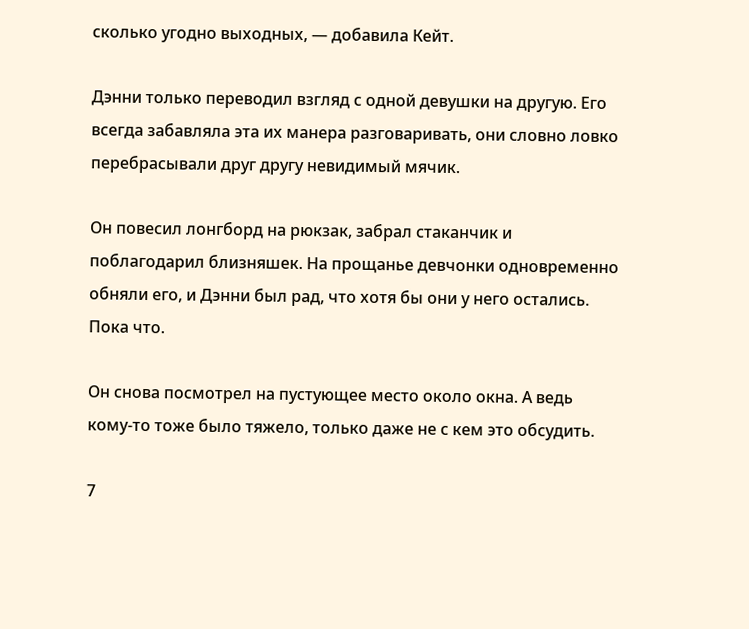сколько угодно выходных, — добавила Кейт.

Дэнни только переводил взгляд с одной девушки на другую. Его всегда забавляла эта их манера разговаривать, они словно ловко перебрасывали друг другу невидимый мячик.

Он повесил лонгборд на рюкзак, забрал стаканчик и поблагодарил близняшек. На прощанье девчонки одновременно обняли его, и Дэнни был рад, что хотя бы они у него остались. Пока что.

Он снова посмотрел на пустующее место около окна. А ведь кому-то тоже было тяжело, только даже не с кем это обсудить.

7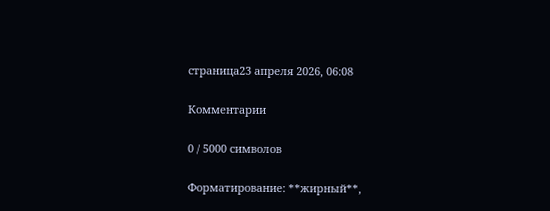страница23 апреля 2026, 06:08

Комментарии

0 / 5000 символов

Форматирование: **жирный**,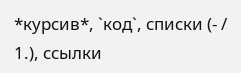*курсив*, `код`, списки (- / 1.), ссылки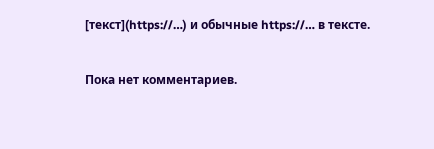[текст](https://…) и обычные https://… в тексте.

Пока нет комментариев.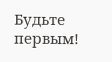Будьте первым!